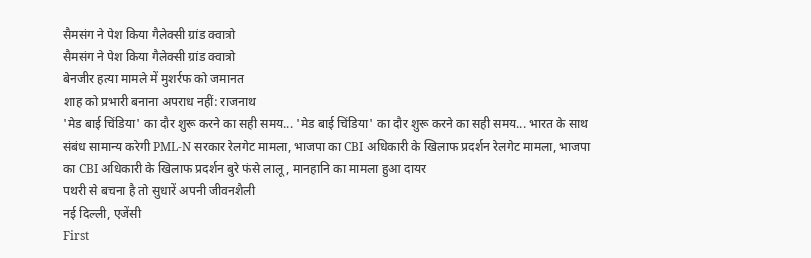सैमसंग ने पेश किया गैलेक्सी ग्रांड क्वात्रो
सैमसंग ने पेश किया गैलेक्सी ग्रांड क्वात्रो
बेनजीर हत्या मामले में मुशर्रफ को जमानत
शाह को प्रभारी बनाना अपराध नहीं: राजनाथ
'मेड बाई चिंडिया' का दौर शुरू करने का सही समय... 'मेड बाई चिंडिया' का दौर शुरू करने का सही समय... भारत के साथ संबंध सामान्य करेगी PML-N सरकार रेलगेट मामला, भाजपा का CBI अधिकारी के खिलाफ प्रदर्शन रेलगेट मामला, भाजपा का CBI अधिकारी के खिलाफ प्रदर्शन बुरे फंसे लालू, मानहानि का मामला हुआ दायर
पथरी से बचना है तो सुधारें अपनी जीवनशैली
नई दिल्ली, एजेंसी
First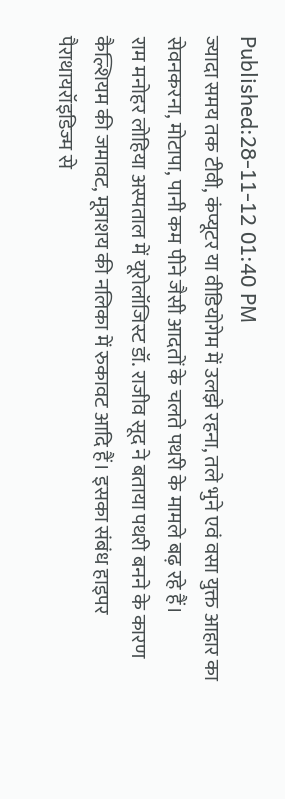Published:28-11-12 01:40 PM
ज्यादा समय तक टीवी, कंप्यूटर या वीडियोगेम में उलझे रहना, तले भुने एवं वसा युक्त आहार का सेवनकरना, मोटापा, पानी कम पीने जैसी आदतों के चलते पथरी के मामले बढ़ रहे हैं।
राम मनोहर लोहिया अस्पताल में यूरोलॉजिस्ट डॉ. राजीव सूद ने बताया पथरी बनने के कारण कैल्शियम की जमावट, मूत्राशय की नलिका में रुकावट आदि हैं। इसका संबंध हाइपर पैराथायरॉइडिज्म से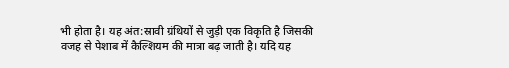भी होता है। यह अंत:स्रावी ग्रंथियों से जुड़ी एक विकृति है जिसकी वजह से पेशाब में कैल्शियम की मात्रा बढ़ जाती है। यदि यह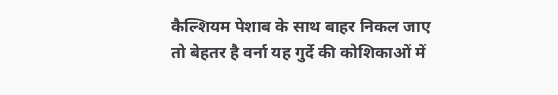कैल्शियम पेशाब के साथ बाहर निकल जाए तो बेहतर है वर्ना यह गुर्दे की कोशिकाओं में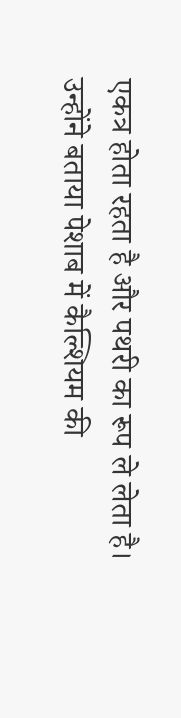एकत्र होता रहता है और पथरी का रूप ले लेता है।
उन्होंने बताया पेशाब में कैल्शियम की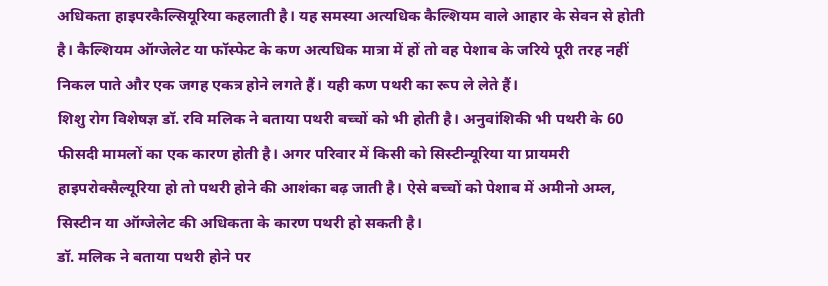अधिकता हाइपरकैल्सियूरिया कहलाती है। यह समस्या अत्यधिक कैल्शियम वाले आहार के सेवन से होती है। कैल्शियम ऑग्जेलेट या फॉस्फेट के कण अत्यधिक मात्रा में हों तो वह पेशाब के जरिये पूरी तरह नहीं निकल पाते और एक जगह एकत्र होने लगते हैं। यही कण पथरी का रूप ले लेते हैं।
शिशु रोग विशेषज्ञ डॉ. रवि मलिक ने बताया पथरी बच्चों को भी होती है। अनुवांशिकी भी पथरी के 60 फीसदी मामलों का एक कारण होती है। अगर परिवार में किसी को सिस्टीन्यूरिया या प्रायमरी हाइपरोक्सैल्यूरिया हो तो पथरी होने की आशंका बढ़ जाती है। ऐसे बच्चों को पेशाब में अमीनो अम्ल, सिस्टीन या ऑग्जेलेट की अधिकता के कारण पथरी हो सकती है।
डॉ. मलिक ने बताया पथरी होने पर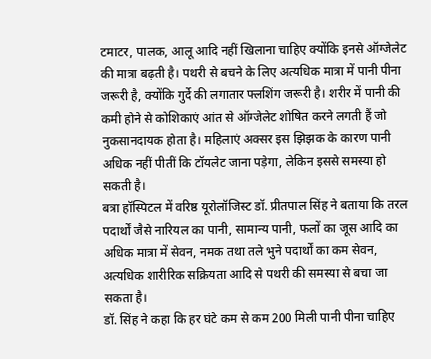टमाटर, पालक, आलू आदि नहीं खिलाना चाहिए क्योंकि इनसे ऑग्जेलेट की मात्रा बढ़ती है। पथरी से बचने के लिए अत्यधिक मात्रा में पानी पीना जरूरी है, क्योंकि गुर्दे की लगातार फ्लशिंग जरूरी है। शरीर में पानी की कमी होने से कोशिकाएं आंत से ऑग्जेलेट शोषित करने लगती हैं जो नुकसानदायक होता है। महिलाएं अक्सर इस झिझक के कारण पानी अधिक नहीं पीतीं कि टॉयलेट जाना पड़ेगा, लेकिन इससे समस्या हो सकती है।
बत्रा हॉस्पिटल में वरिष्ठ यूरोलॉजिस्ट डॉ. प्रीतपाल सिंह ने बताया कि तरल पदार्थों जैसे नारियल का पानी, सामान्य पानी, फलों का जूस आदि का अधिक मात्रा में सेवन, नमक तथा तले भुने पदार्थों का कम सेवन, अत्यधिक शारीरिक सक्रियता आदि से पथरी की समस्या से बचा जा सकता है।
डॉ. सिंह ने कहा कि हर घंटे कम से कम 200 मिली पानी पीना चाहिए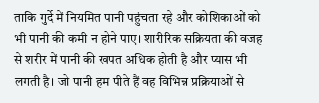ताकि गुर्दे में नियमित पानी पहुंचता रहे और कोशिकाओं को भी पानी की कमी न होने पाए। शारीरिक सक्रियता की वजह से शरीर में पानी की खपत अधिक होती है और प्यास भी लगती है। जो पानी हम पीते हैं वह विभिन्न प्रक्रियाओं से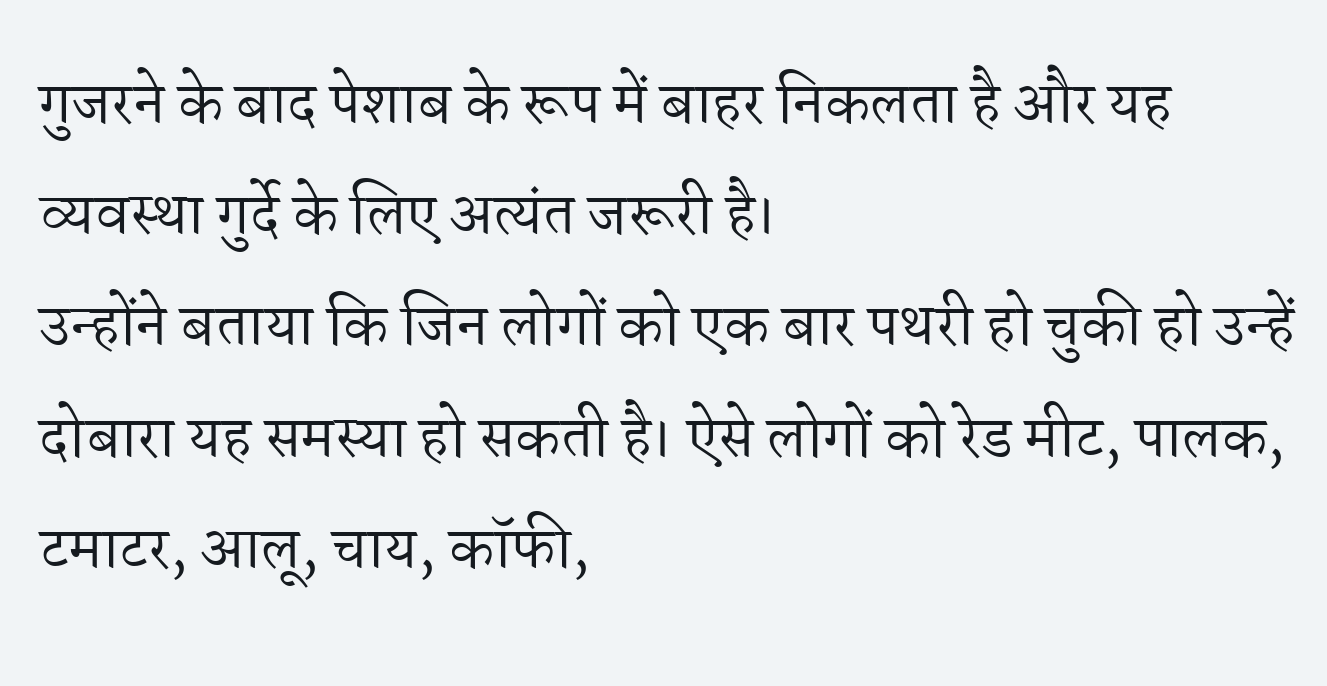गुजरने के बाद पेशाब के रूप में बाहर निकलता है और यह व्यवस्था गुर्दे के लिए अत्यंत जरूरी है।
उन्होंने बताया कि जिन लोगों को एक बार पथरी हो चुकी हो उन्हें दोबारा यह समस्या हो सकती है। ऐसे लोगों को रेड मीट, पालक, टमाटर, आलू, चाय, कॉफी,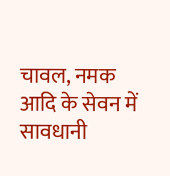चावल, नमक आदि के सेवन में सावधानी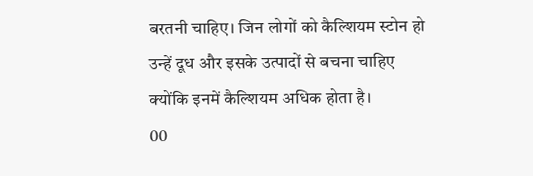बरतनी चाहिए। जिन लोगों को कैल्शियम स्टोन हो उन्हें दूध और इसके उत्पादों से बचना चाहिए क्योंकि इनमें कैल्शियम अधिक होता है।
00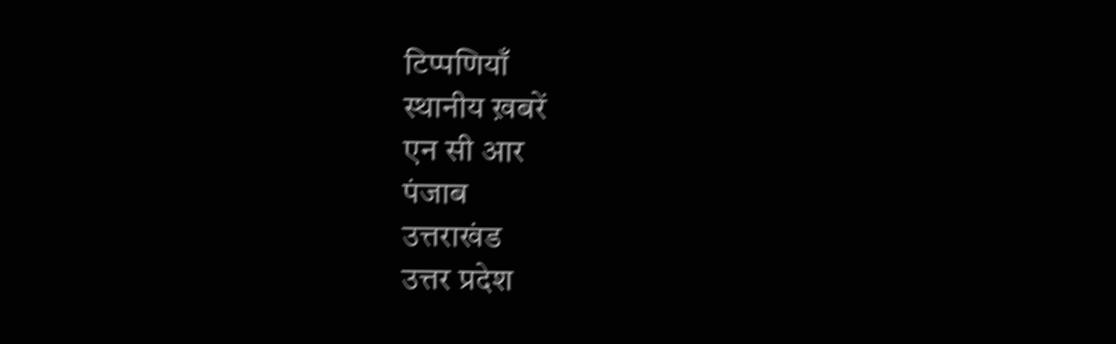टिप्पणियाँ
स्थानीय ख़बरें
एन सी आर
पंजाब
उत्तराखंड
उत्तर प्रदेश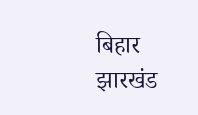बिहार
झारखंड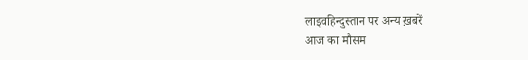लाइवहिन्दुस्तान पर अन्य ख़बरें
आज का मौसम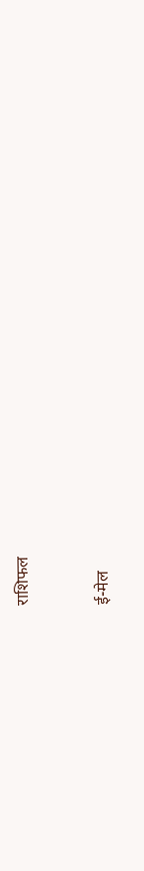राशिफल



ई-मेल